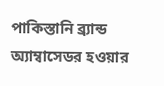পাকিস্তানি ব্র্যান্ড অ্যাম্বাসেডর হওয়ার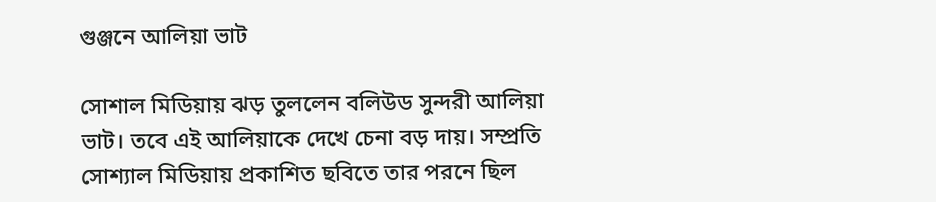গুঞ্জনে আলিয়া ভাট

সোশাল মিডিয়ায় ঝড় তুললেন বলিউড সুন্দরী আলিয়া ভাট। তবে এই আলিয়াকে দেখে চেনা বড় দায়। সম্প্রতি সোশ্যাল মিডিয়ায় প্রকাশিত ছবিতে তার পরনে ছিল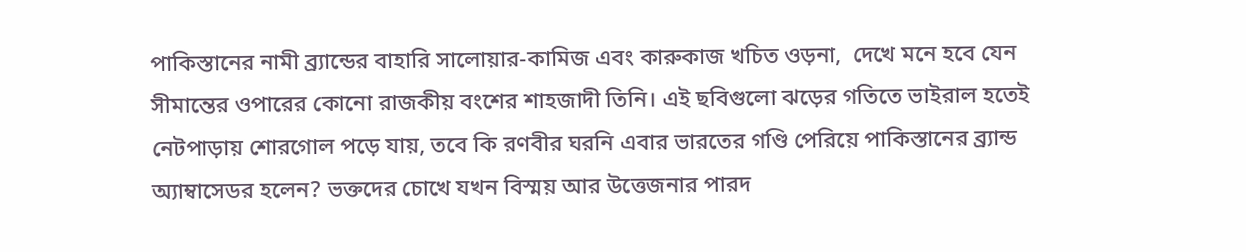পাকিস্তানের নামী ব্র্যান্ডের বাহারি সালোয়ার-কামিজ এবং কারুকাজ খচিত ওড়না,  দেখে মনে হবে যেন সীমান্তের ওপারের কোনো রাজকীয় বংশের শাহজাদী তিনি। এই ছবিগুলো ঝড়ের গতিতে ভাইরাল হতেই নেটপাড়ায় শোরগোল পড়ে যায়, তবে কি রণবীর ঘরনি এবার ভারতের গণ্ডি পেরিয়ে পাকিস্তানের ব্র্যান্ড অ্যাম্বাসেডর হলেন? ভক্তদের চোখে যখন বিস্ময় আর উত্তেজনার পারদ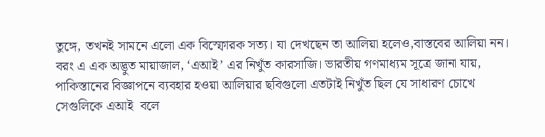তুঙ্গে, তখনই সামনে এলো এক বিস্ফোরক সত্য। যা দেখছেন তা আলিয়া হলেও,বাস্তবের আলিয়া নন। বরং এ এক অদ্ভুত মায়াজাল, ‘এআই’ এর নিখুঁত কারসাজি। ভারতীয় গণমাধ্যম সূত্রে জানা যায়, পাকিস্তানের বিজ্ঞাপনে ব্যবহার হওয়া আলিয়ার ছবিগুলো এতটাই নিখুঁত ছিল যে সাধারণ চোখে সেগুলিকে এআই  বলে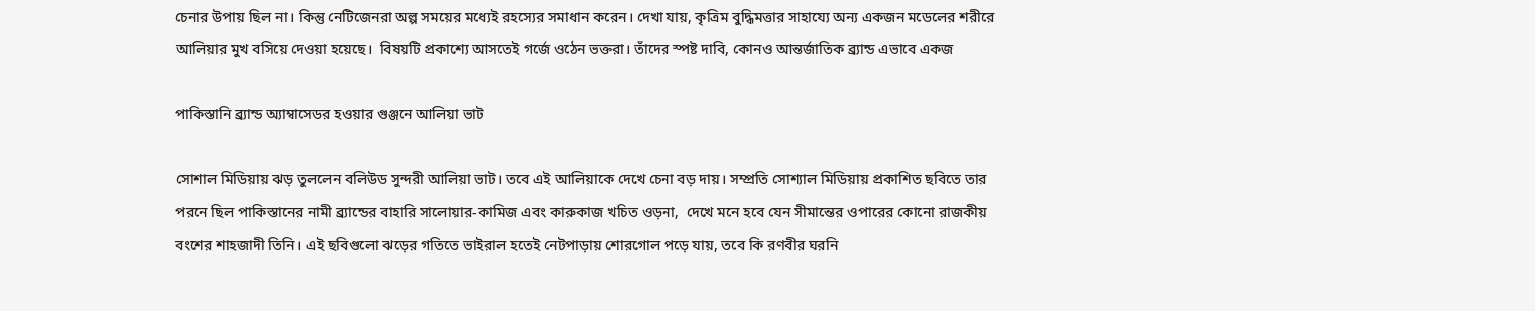চেনার উপায় ছিল না। কিন্তু নেটিজেনরা অল্প সময়ের মধ্যেই রহস্যের সমাধান করেন। দেখা যায়, কৃত্রিম বুদ্ধিমত্তার সাহায্যে অন্য একজন মডেলের শরীরে আলিয়ার মুখ বসিয়ে দেওয়া হয়েছে।  বিষয়টি প্রকাশ্যে আসতেই গর্জে ওঠেন ভক্তরা। তাঁদের স্পষ্ট দাবি, কোনও আন্তর্জাতিক ব্র্যান্ড এভাবে একজ

পাকিস্তানি ব্র্যান্ড অ্যাম্বাসেডর হওয়ার গুঞ্জনে আলিয়া ভাট

সোশাল মিডিয়ায় ঝড় তুললেন বলিউড সুন্দরী আলিয়া ভাট। তবে এই আলিয়াকে দেখে চেনা বড় দায়। সম্প্রতি সোশ্যাল মিডিয়ায় প্রকাশিত ছবিতে তার পরনে ছিল পাকিস্তানের নামী ব্র্যান্ডের বাহারি সালোয়ার-কামিজ এবং কারুকাজ খচিত ওড়না,  দেখে মনে হবে যেন সীমান্তের ওপারের কোনো রাজকীয় বংশের শাহজাদী তিনি। এই ছবিগুলো ঝড়ের গতিতে ভাইরাল হতেই নেটপাড়ায় শোরগোল পড়ে যায়, তবে কি রণবীর ঘরনি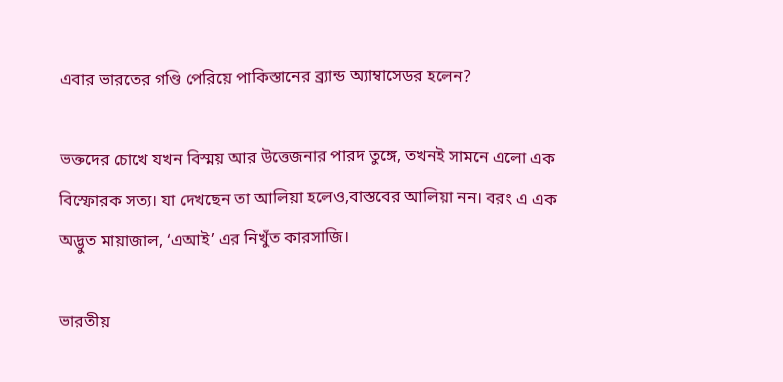এবার ভারতের গণ্ডি পেরিয়ে পাকিস্তানের ব্র্যান্ড অ্যাম্বাসেডর হলেন?

ভক্তদের চোখে যখন বিস্ময় আর উত্তেজনার পারদ তুঙ্গে, তখনই সামনে এলো এক বিস্ফোরক সত্য। যা দেখছেন তা আলিয়া হলেও,বাস্তবের আলিয়া নন। বরং এ এক অদ্ভুত মায়াজাল, ‘এআই’ এর নিখুঁত কারসাজি।

ভারতীয়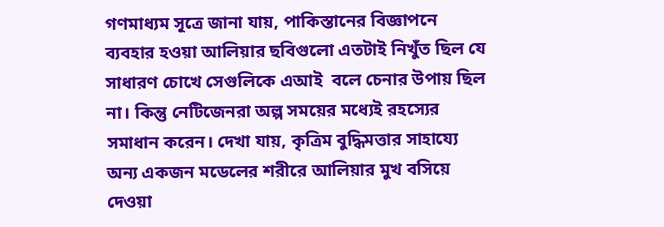গণমাধ্যম সূত্রে জানা যায়, পাকিস্তানের বিজ্ঞাপনে ব্যবহার হওয়া আলিয়ার ছবিগুলো এতটাই নিখুঁত ছিল যে সাধারণ চোখে সেগুলিকে এআই  বলে চেনার উপায় ছিল না। কিন্তু নেটিজেনরা অল্প সময়ের মধ্যেই রহস্যের সমাধান করেন। দেখা যায়, কৃত্রিম বুদ্ধিমত্তার সাহায্যে অন্য একজন মডেলের শরীরে আলিয়ার মুখ বসিয়ে দেওয়া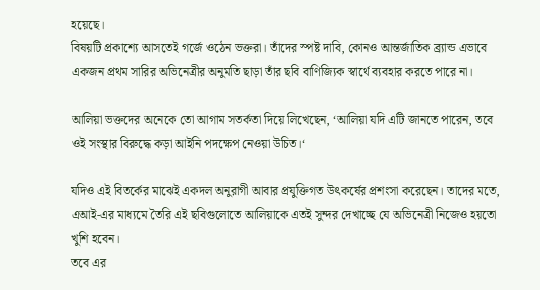হয়েছে।
বিষয়টি প্রকাশ্যে আসতেই গর্জে ওঠেন ভক্তরা। তাঁদের স্পষ্ট দাবি, কোনও আন্তর্জাতিক ব্র্যান্ড এভাবে একজন প্রথম সারির অভিনেত্রীর অনুমতি ছাড়া তাঁর ছবি বাণিজ্যিক স্বার্থে ব্যবহার করতে পারে না।

আলিয়া ভক্তদের অনেকে তো আগাম সতর্কতা দিয়ে লিখেছেন, ‘আলিয়া যদি এটি জানতে পারেন, তবে ওই সংস্থার বিরুদ্ধে কড়া আইনি পদক্ষেপ নেওয়া উচিত।‘

যদিও এই বিতর্কের মাঝেই একদল অনুরাগী আবার প্রযুক্তিগত উৎকর্ষের প্রশংসা করেছেন। তাদের মতে, এআই-এর মাধ্যমে তৈরি এই ছবিগুলোতে আলিয়াকে এতই সুন্দর দেখাচ্ছে যে অভিনেত্রী নিজেও হয়তো খুশি হবেন।
তবে এর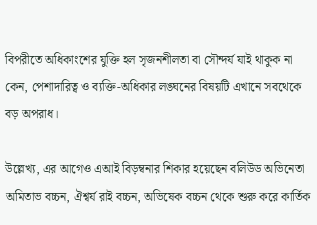বিপরীতে অধিকাংশের যুক্তি হল সৃজনশীলতা বা সৌন্দর্য যাই থাকুক না কেন, পেশাদারিত্ব ও ব্যক্তি-অধিকার লঙ্ঘনের বিষয়টি এখানে সবথেকে বড় অপরাধ।

উল্লেখ্য, এর আগেও এআই বিড়ম্বনার শিকার হয়েছেন বলিউড অভিনেতা অমিতাভ বচ্চন, ঐশ্বর্য রাই বচ্চন, অভিষেক বচ্চন থেকে শুরু করে কার্তিক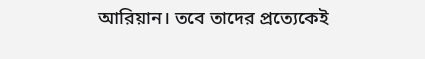আরিয়ান। তবে তাদের প্রত্যেকেই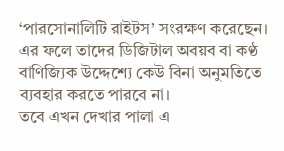‘পারসোনালিটি রাইটস’ সংরক্ষণ করেছেন। এর ফলে তাদের ডিজিটাল অবয়ব বা কণ্ঠ বাণিজ্যিক উদ্দেশ্যে কেউ বিনা অনুমতিতে ব্যবহার করতে পারবে না।
তবে এখন দেখার পালা এ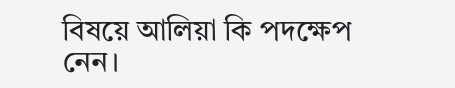বিষয়ে আলিয়া কি পদক্ষেপ নেন।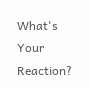What's Your Reaction?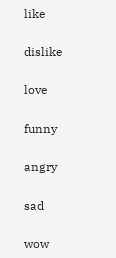like

dislike

love

funny

angry

sad

wow